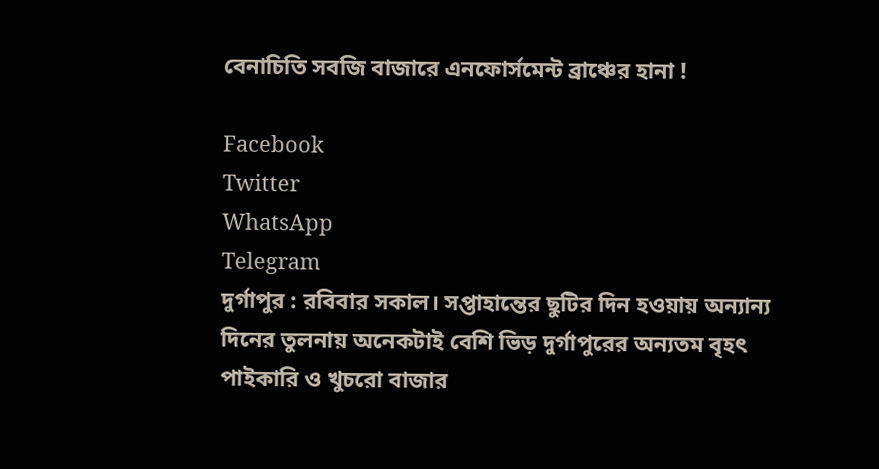বেনাচিতি সবজি বাজারে এনফোর্সমেন্ট ব্রাঞ্চের হানা !

Facebook
Twitter
WhatsApp
Telegram
দুর্গাপুর : রবিবার সকাল। সপ্তাহান্তের ছুটির দিন হওয়ায় অন্যান্য দিনের তুলনায় অনেকটাই বেশি ভিড় দুর্গাপুরের অন্যতম বৃহৎ পাইকারি ও খুচরো বাজার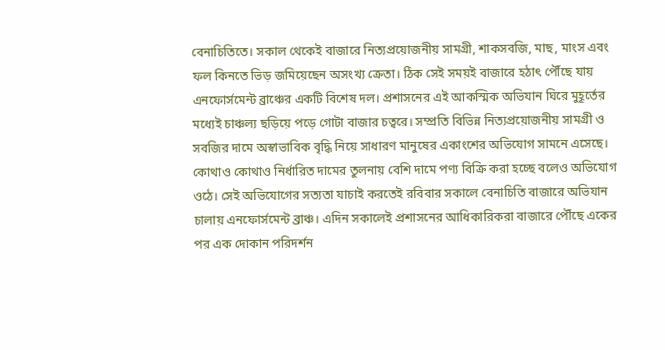বেনাচিতিতে। সকাল থেকেই বাজারে নিত্যপ্রয়োজনীয় সামগ্রী, শাকসবজি, মাছ, মাংস এবং ফল কিনতে ভিড় জমিয়েছেন অসংখ্য ক্রেতা। ঠিক সেই সময়ই বাজারে হঠাৎ পৌঁছে যায় এনফোর্সমেন্ট ব্রাঞ্চের একটি বিশেষ দল। প্রশাসনের এই আকস্মিক অভিযান ঘিরে মুহূর্তের মধ্যেই চাঞ্চল্য ছড়িয়ে পড়ে গোটা বাজার চত্বরে। সম্প্রতি বিভিন্ন নিত্যপ্রয়োজনীয় সামগ্রী ও সবজির দামে অস্বাভাবিক বৃদ্ধি নিয়ে সাধারণ মানুষের একাংশের অভিযোগ সামনে এসেছে। কোথাও কোথাও নির্ধারিত দামের তুলনায় বেশি দামে পণ্য বিক্রি করা হচ্ছে বলেও অভিযোগ ওঠে। সেই অভিযোগের সত্যতা যাচাই করতেই রবিবার সকালে বেনাচিতি বাজারে অভিযান চালায় এনফোর্সমেন্ট ব্রাঞ্চ। এদিন সকালেই প্রশাসনের আধিকারিকরা বাজারে পৌঁছে একের পর এক দোকান পরিদর্শন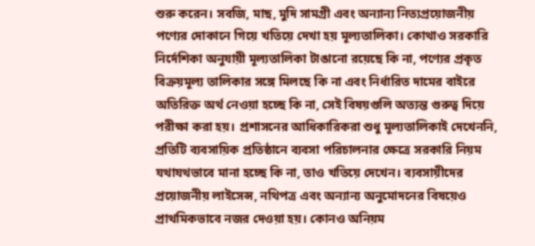শুরু করেন। সবজি, মাছ, মুদি সামগ্রী এবং অন্যান্য নিত্যপ্রয়োজনীয় পণ্যের দোকানে গিয়ে খতিয়ে দেখা হয় মূল্যতালিকা। কোথাও সরকারি নির্দেশিকা অনুযায়ী মূল্যতালিকা টাঙানো রয়েছে কি না, পণ্যের প্রকৃত বিক্রয়মূল্য তালিকার সঙ্গে মিলছে কি না এবং নির্ধারিত দামের বাইরে অতিরিক্ত অর্থ নেওয়া হচ্ছে কি না, সেই বিষয়গুলি অত্যন্ত গুরুত্ব দিয়ে পরীক্ষা করা হয়। প্রশাসনের আধিকারিকরা শুধু মূল্যতালিকাই দেখেননি, প্রতিটি ব্যবসায়িক প্রতিষ্ঠানে ব্যবসা পরিচালনার ক্ষেত্রে সরকারি নিয়ম যথাযথভাবে মানা হচ্ছে কি না, তাও খতিয়ে দেখেন। ব্যবসায়ীদের প্রয়োজনীয় লাইসেন্স, নথিপত্র এবং অন্যান্য অনুমোদনের বিষয়েও প্রাথমিকভাবে নজর দেওয়া হয়। কোনও অনিয়ম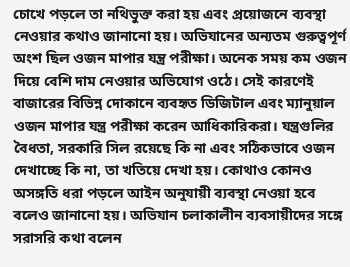চোখে পড়লে তা নথিভুক্ত করা হয় এবং প্রয়োজনে ব্যবস্থা নেওয়ার কথাও জানানো হয়। অভিযানের অন্যতম গুরুত্বপূর্ণ অংশ ছিল ওজন মাপার যন্ত্র পরীক্ষা। অনেক সময় কম ওজন দিয়ে বেশি দাম নেওয়ার অভিযোগ ওঠে। সেই কারণেই বাজারের বিভিন্ন দোকানে ব্যবহৃত ডিজিটাল এবং ম্যানুয়াল ওজন মাপার যন্ত্র পরীক্ষা করেন আধিকারিকরা। যন্ত্রগুলির বৈধতা, সরকারি সিল রয়েছে কি না এবং সঠিকভাবে ওজন দেখাচ্ছে কি না, তা খতিয়ে দেখা হয়। কোথাও কোনও অসঙ্গতি ধরা পড়লে আইন অনুযায়ী ব্যবস্থা নেওয়া হবে বলেও জানানো হয়। অভিযান চলাকালীন ব্যবসায়ীদের সঙ্গে সরাসরি কথা বলেন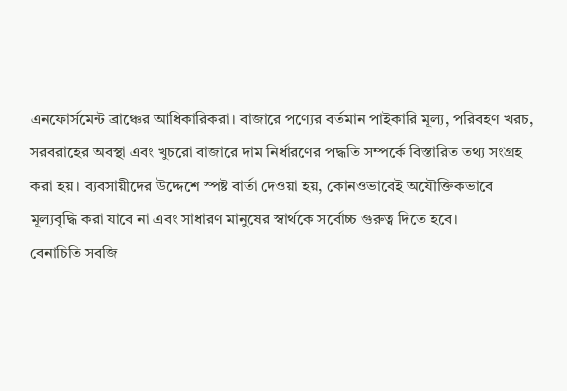এনফোর্সমেন্ট ব্রাঞ্চের আধিকারিকরা। বাজারে পণ্যের বর্তমান পাইকারি মূল্য, পরিবহণ খরচ, সরবরাহের অবস্থা এবং খুচরো বাজারে দাম নির্ধারণের পদ্ধতি সম্পর্কে বিস্তারিত তথ্য সংগ্রহ করা হয়। ব্যবসায়ীদের উদ্দেশে স্পষ্ট বার্তা দেওয়া হয়, কোনওভাবেই অযৌক্তিকভাবে মূল্যবৃদ্ধি করা যাবে না এবং সাধারণ মানুষের স্বার্থকে সর্বোচ্চ গুরুত্ব দিতে হবে।
বেনাচিতি সবজি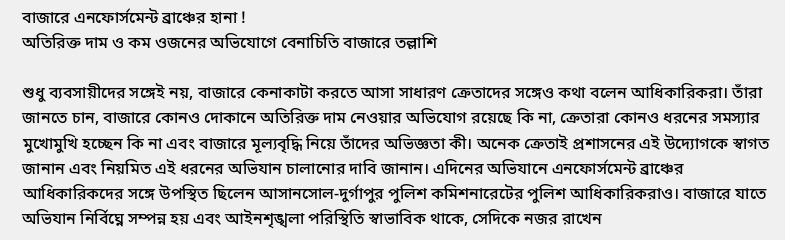বাজারে এনফোর্সমেন্ট ব্রাঞ্চের হানা !
অতিরিক্ত দাম ও কম ওজনের অভিযোগে বেনাচিতি বাজারে তল্লাশি

শুধু ব্যবসায়ীদের সঙ্গেই নয়, বাজারে কেনাকাটা করতে আসা সাধারণ ক্রেতাদের সঙ্গেও কথা বলেন আধিকারিকরা। তাঁরা জানতে চান, বাজারে কোনও দোকানে অতিরিক্ত দাম নেওয়ার অভিযোগ রয়েছে কি না, ক্রেতারা কোনও ধরনের সমস্যার মুখোমুখি হচ্ছেন কি না এবং বাজারে মূল্যবৃদ্ধি নিয়ে তাঁদের অভিজ্ঞতা কী। অনেক ক্রেতাই প্রশাসনের এই উদ্যোগকে স্বাগত জানান এবং নিয়মিত এই ধরনের অভিযান চালানোর দাবি জানান। এদিনের অভিযানে এনফোর্সমেন্ট ব্রাঞ্চের আধিকারিকদের সঙ্গে উপস্থিত ছিলেন আসানসোল-দুর্গাপুর পুলিশ কমিশনারেটের পুলিশ আধিকারিকরাও। বাজারে যাতে অভিযান নির্বিঘ্নে সম্পন্ন হয় এবং আইনশৃঙ্খলা পরিস্থিতি স্বাভাবিক থাকে, সেদিকে নজর রাখেন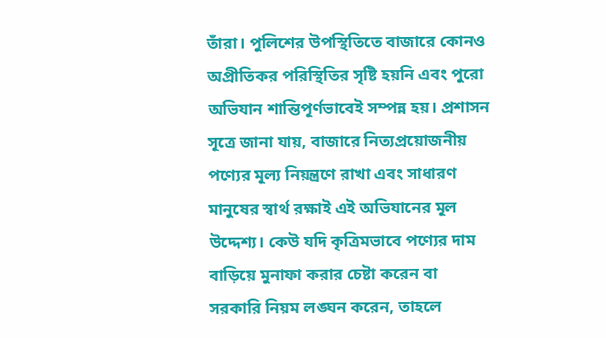তাঁরা। পুলিশের উপস্থিতিতে বাজারে কোনও অপ্রীতিকর পরিস্থিতির সৃষ্টি হয়নি এবং পুরো অভিযান শান্তিপূর্ণভাবেই সম্পন্ন হয়। প্রশাসন সূত্রে জানা যায়, বাজারে নিত্যপ্রয়োজনীয় পণ্যের মূল্য নিয়ন্ত্রণে রাখা এবং সাধারণ মানুষের স্বার্থ রক্ষাই এই অভিযানের মূল উদ্দেশ্য। কেউ যদি কৃত্রিমভাবে পণ্যের দাম বাড়িয়ে মুনাফা করার চেষ্টা করেন বা সরকারি নিয়ম লঙ্ঘন করেন, তাহলে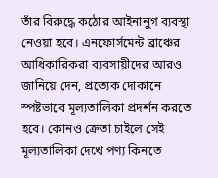তাঁর বিরুদ্ধে কঠোর আইনানুগ ব্যবস্থা নেওয়া হবে। এনফোর্সমেন্ট ব্রাঞ্চের আধিকারিকরা ব্যবসায়ীদের আরও জানিয়ে দেন, প্রত্যেক দোকানে স্পষ্টভাবে মূল্যতালিকা প্রদর্শন করতে হবে। কোনও ক্রেতা চাইলে সেই মূল্যতালিকা দেখে পণ্য কিনতে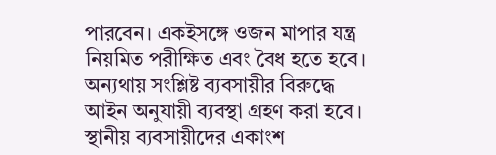পারবেন। একইসঙ্গে ওজন মাপার যন্ত্র নিয়মিত পরীক্ষিত এবং বৈধ হতে হবে। অন্যথায় সংশ্লিষ্ট ব্যবসায়ীর বিরুদ্ধে আইন অনুযায়ী ব্যবস্থা গ্রহণ করা হবে। স্থানীয় ব্যবসায়ীদের একাংশ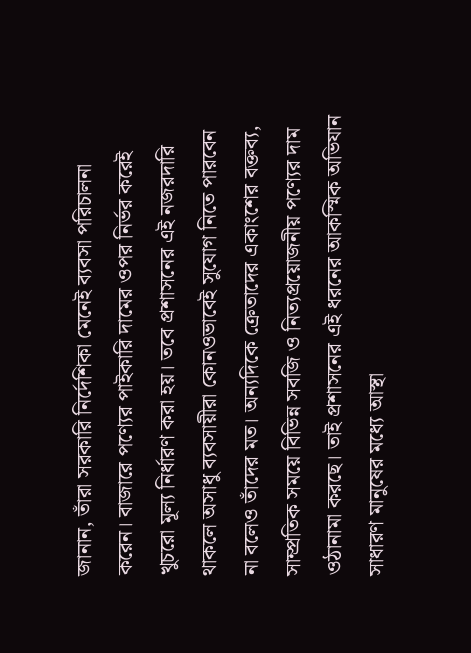জানান, তাঁরা সরকারি নির্দেশিকা মেনেই ব্যবসা পরিচালনা করেন। বাজারে পণ্যের পাইকারি দামের ওপর নির্ভর করেই খুচরো মূল্য নির্ধারণ করা হয়। তবে প্রশাসনের এই নজরদারি থাকলে অসাধু ব্যবসায়ীরা কোনওভাবেই সুযোগ নিতে পারবেন না বলেও তাঁদের মত। অন্যদিকে ক্রেতাদের একাংশের বক্তব্য, সাম্প্রতিক সময়ে বিভিন্ন সবজি ও নিত্যপ্রয়োজনীয় পণ্যের দাম ওঠানামা করছে। তাই প্রশাসনের এই ধরনের আকস্মিক অভিযান সাধারণ মানুষের মধ্যে আস্থা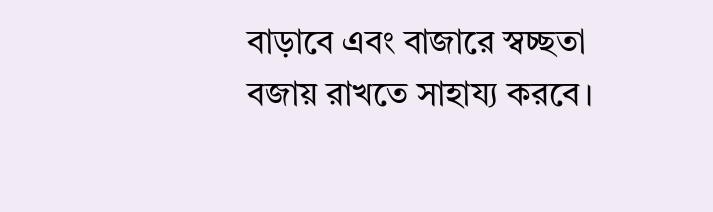বাড়াবে এবং বাজারে স্বচ্ছতা বজায় রাখতে সাহায্য করবে।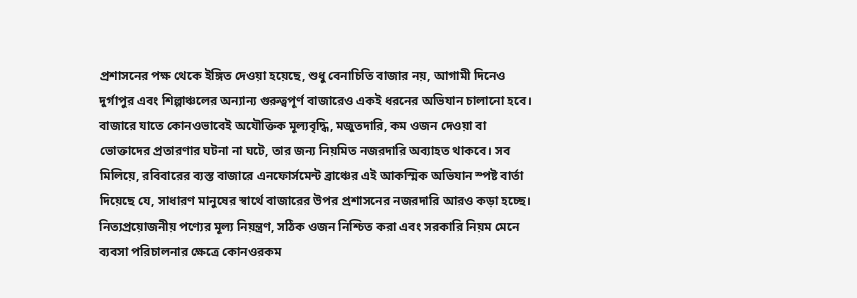প্রশাসনের পক্ষ থেকে ইঙ্গিত দেওয়া হয়েছে, শুধু বেনাচিতি বাজার নয়, আগামী দিনেও দুর্গাপুর এবং শিল্পাঞ্চলের অন্যান্য গুরুত্বপূর্ণ বাজারেও একই ধরনের অভিযান চালানো হবে। বাজারে যাতে কোনওভাবেই অযৌক্তিক মূল্যবৃদ্ধি, মজুতদারি, কম ওজন দেওয়া বা ভোক্তাদের প্রতারণার ঘটনা না ঘটে, তার জন্য নিয়মিত নজরদারি অব্যাহত থাকবে। সব মিলিয়ে, রবিবারের ব্যস্ত বাজারে এনফোর্সমেন্ট ব্রাঞ্চের এই আকস্মিক অভিযান স্পষ্ট বার্তা দিয়েছে যে, সাধারণ মানুষের স্বার্থে বাজারের উপর প্রশাসনের নজরদারি আরও কড়া হচ্ছে। নিত্যপ্রয়োজনীয় পণ্যের মূল্য নিয়ন্ত্রণ, সঠিক ওজন নিশ্চিত করা এবং সরকারি নিয়ম মেনে ব্যবসা পরিচালনার ক্ষেত্রে কোনওরকম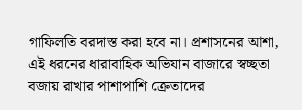গাফিলতি বরদাস্ত করা হবে না। প্রশাসনের আশা, এই ধরনের ধারাবাহিক অভিযান বাজারে স্বচ্ছতা বজায় রাখার পাশাপাশি ক্রেতাদের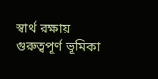স্বার্থ রক্ষায় গুরুত্বপূর্ণ ভূমিকা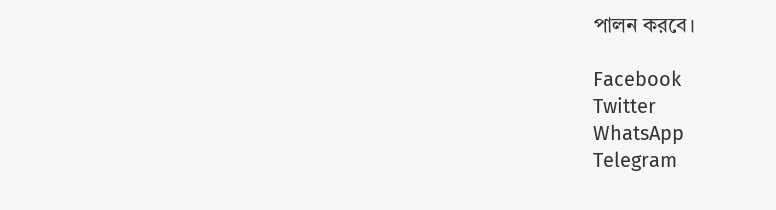পালন করবে।

Facebook
Twitter
WhatsApp
Telegram